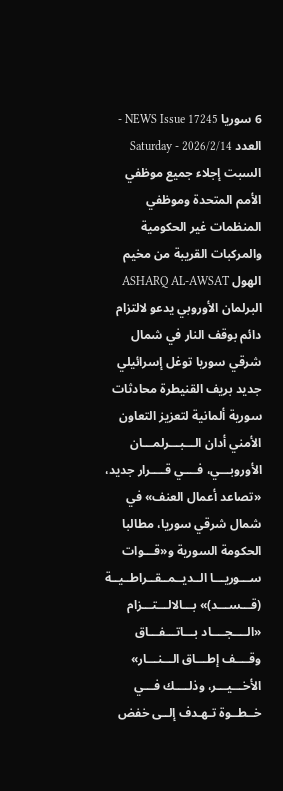6 سوريا NEWS Issue 17245 - العدد Saturday - 2026/2/14 السبت إجلاء جميع موظفي الأمم المتحدة وموظفي المنظمات غير الحكومية والمركبات القريبة من مخيم الهول ASHARQ AL-AWSAT البرلمان الأوروبي يدعو لالتزام دائم بوقف النار في شمال شرقي سوريا توغل إسرائيلي جديد بريف القنيطرة محادثات سورية ألمانية لتعزيز التعاون الأمني أدان الـــبـــرلمـــان الأوروبـــي، فــــي قــــرار جديد، «تصاعد أعمال العنف» في شمال شرقي سوريا، مطالبا الحكومة السورية و«قـــوات ســـوريـــا الــديــمــقــراطــيــة (قـــســـد)» بـــالالـــتـــزام «الــــجــــاد بـــاتـــفـــاق وقــــف إطـــاق الـــنـــار» الأخـــيـــر، وذلــــك فـــي خــطــوة تـهـدف إلــى خفض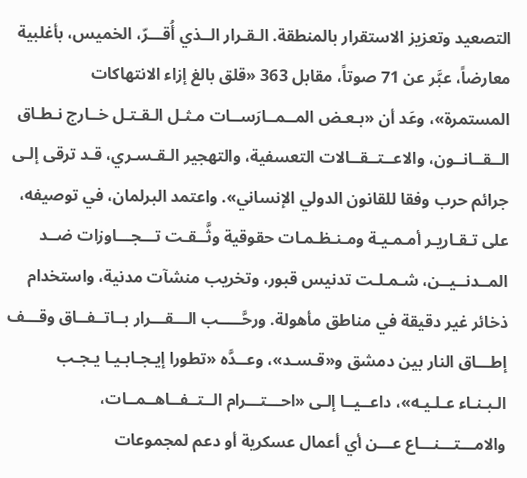التصعيد وتعزيز الاستقرار بالمنطقة. الـقـرار الــذي أُقـــرّ، الخميس، بأغلبية معارضاً، عبَّر عن 71 صوتاً، مقابل 363 «قلق بالغ إزاء الانتهاكات المستمرة»، وعَد أن «بـعـض المــمــارَســات مـثـل الـقـتـل خــارج نـطـاق الــقــانــون، والاعــتــقــالات التعسفية، والتهجير الـقـسـري، قـد ترقى إلـى جرائم حرب وفقا للقانون الدولي الإنساني». واعتمد البرلمان، في توصيفه، على تـقـاريـر أمـمـيـة ومـنـظـمـات حقوقية وثَّــقـت تـــجـــاوزات ضــد المــدنــيــن، شـمـلـت تدنيس قبور، وتخريب منشآت مدنية، واستخدام ذخائر غير دقيقة في مناطق مأهولة. ورحَّـــــب الـــقـــرار بــاتــفــاق وقـــف إطـــاق النار بين دمشق و«قـسـد»، وعــدَّه «تطورا إيـجـابـيـا يـجـب الـبـنـاء عـلـيـه»، داعــيــا إلـى «احـــتـــرام الــتــفــاهــمــات، والامـــتـــنـــاع عـــن أي أعمال عسكرية أو دعم لمجموعات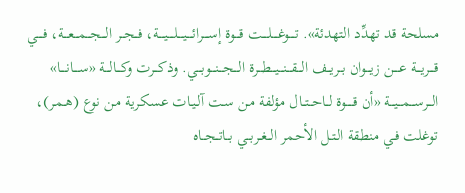مسلحة قد تهدِّد التهدئة». تــــوغــــلــــت قـــوة إســــرائــــيــــلــــيــــة، فــجــر الـــجـــمـــعـــة، فــــي قـــريـــة عــــن زيـــوان بــريــف الـــقـــنـــيـــطـــرة الـــجـــنـــوبـــي. وذكـــرت وكـــالـــة «ســــانــــا» الـــرســـمـــيـــة «أن قـــــوة لــاحــتــال مؤلفة مـن سـت آلـيـات عسكرية مـن نوع (هـمـر)، توغلت فـي منطقة الـتـل الأحمر الــغــربــي بــاتــجــاه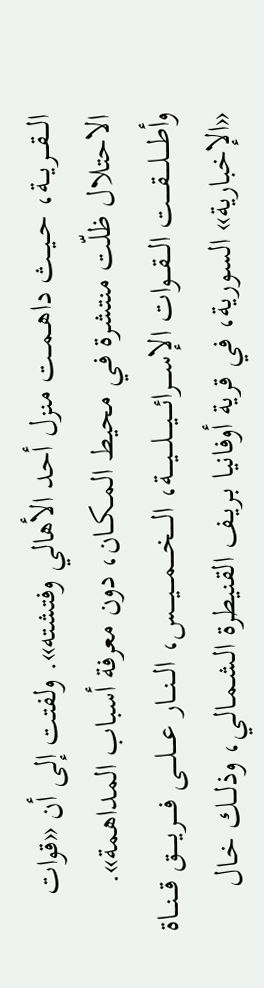الـــقـــريـــة، حــيــث داهــمــت منزل أحد الأهالي وفتشته». ولفتت إلى أن «قوات الاحتلال ظلّت منتشرة فـي محيط المــكــان، دون معرفة أسباب المداهمة». وأطــــلــــقــــت الـــقـــوات الإســــرائــــيــــلــــيــــة، الــــخــــمــــيــــس، الـــنـــار عــــلــــى فـــــريـــــق قـــنـــاة «الإخبارية» السورية، في قرية أوفانيا بـريـف القنيطرة الـشـمـالـي، وذلـــك خـال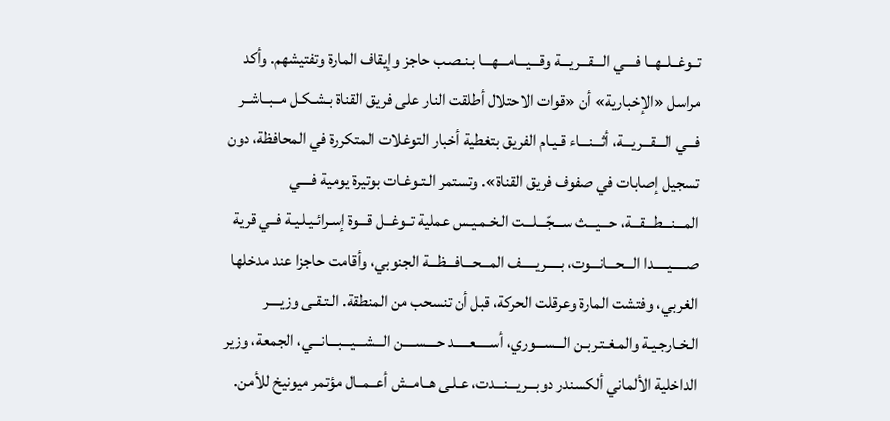تــوغــلــهــا فــــي الـــقـــريـــة وقـــيـــامـــهـــا بـنـصـب حاجز وإيقاف المارة وتفتيشهم. وأكد مراسل «الإخبارية» أن «قوات الاحتلال أطلقت النار على فريق القناة بـشـكـل مــبــاشــر فـــي الـــقـــريـــة، أثـــنـــاء قـيـام الفريق بتغطية أخبار التوغلات المتكررة في المحافظة، دون تسجيل إصابات في صفوف فريق القناة». وتستمر الـتـوغـات بوتيرة يومية فــــي المـــنـــطـــقـــة، حـــيـــث ســـجّـــلـــت الـخـمـيـس عملية تــوغــل قـــوة إسـرائـيـلـيـة فــي قرية صـــــيـــــدا الـــحـــانـــوت، بـــــريـــــف المـــحـــافـــظـــة الجنوبي، وأقامت حاجزا عند مدخلها الغربي، وفتشت المارة وعرقلت الحركة، قبل أن تنسحب من المنطقة. الـتـقـى وزيــــر الـخـارجـيـة والمـغـتـربـن الـــســـوري، أســـــعـــــد حــــســــن الـــشـــيـــبـــانـــي، الجمعة، وزير الداخلية الألماني ألكسندر دوبـــريـــنـــدت، عـلـى هــامــش أعــمــال مؤتمر ميونيخ للأمن.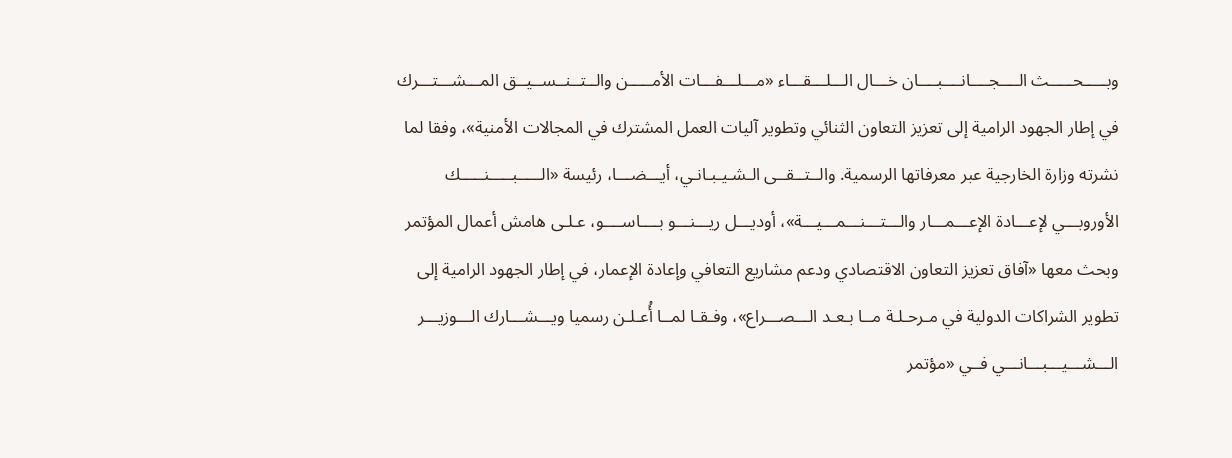وبـــــحـــــث الــــجــــانــــبــــان خـــال الـــلـــقـــاء «مـــلـــفـــات الأمـــــن والــتــنــســيــق المـــشـــتـــرك في إطار الجهود الرامية إلى تعزيز التعاون الثنائي وتطوير آليات العمل المشترك في المجالات الأمنية»، وفقا لما نشرته وزارة الخارجية عبر معرفاتها الرسمية. والــتــقــى الـشـيـبـانـي، أيـــضـــا، رئيسة «الـــــبـــــنـــــك الأوروبـــي لإعـــادة الإعـــمـــار والـــتـــنـــمـــيـــة»، أوديـــل ريـــنـــو بــــاســــو، عـلـى هامش أعمال المؤتمر وبحث معها «آفاق تعزيز التعاون الاقتصادي ودعم مشاريع التعافي وإعادة الإعمار، في إطار الجهود الرامية إلى تطوير الشراكات الدولية في مـرحـلـة مــا بـعـد الـــصـــراع»، وفـقـا لمــا أُعـلـن رسميا ويـــشـــارك الـــوزيـــر الـــشـــيـــبـــانـــي فــي «مؤتمر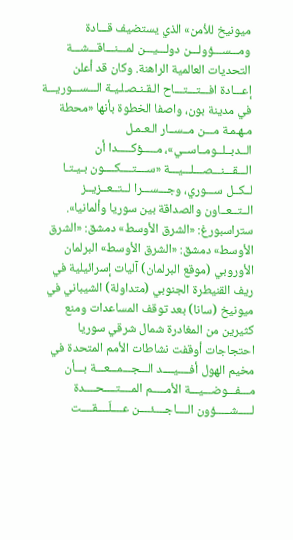ميونيخ للأمن» الذي يستضيف قـــادة ومـــســـؤولـــن دولـــيـــن لمـــنـــاقـــشـــة التحديات العالمية الراهنة. وكان قد أعلن إعـــادة افـــتـــتـــاح الـقـنـصـلـيـة الـــســـوريـــة في مدينة بون، واصفا الخطوة بأنها «محطة مـهـمـة مـــن مــســار الـعـمـل الــدبــلــومــاســي»، مـــــؤكـــــدا أن الـــقـــنـــصـــلـــيـــة «ســــتــــكــــون بـيـتـا لــكــل ســـوري، وجـــســـرا لــتــعــزيــز الــتــعــاون والصداقة بين سوريا وألمانيا». ستراسبورغ: «الشرق الأوسط» دمشق: «الشرق الأوسط» دمشق: «الشرق الأوسط» البرلمان الأوروبي (موقع البرلمان) آليات إسرائيلية في ريف القنيطرة الجنوبي (متداولة) الشيباني في ميونيخ (سانا) بعد توقف المساعدات ومنع كثيرين من المغادرة شمال شرقي سوريا احتجاجات أوقفت نشاطات الأمم المتحدة في مخيم الهول أفــــيــــد الـــجـــمـــعـــة بـــأن مـــفـــوضـــيـــة الأمـــــم المــــتــــحــــدة لـــــشـــــؤون الــــاجــــئــــن عــــلّــــقــــت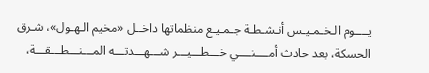يــــوم الـخـمـيـس أنـشـطـة جـمـيـع منظماتها داخــل «مخيم الـهـول»، شـرق الحسكة، بعد حادث أمــــنــــي خـــطـــيـــر شـــهـــدتـــه المـــنـــطـــقـــة،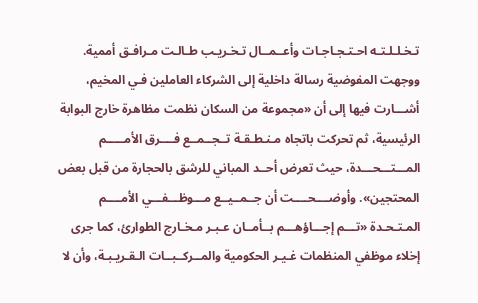تـخـلـلـتـه احـتـجـاجـات وأعــمــال تـخـريـب طـالـت مـرافـق أممية. ووجهت المفوضية رسالة داخلية إلى الشركاء العاملين فـي المخيم، أشـــارت فيها إلى أن «مجموعة من السكان نظمت مظاهرة خارج البوابة الرئيسية، ثم تحركت باتجاه مـنـطـقـة تــجــمــع فــــرق الأمـــــم المـــتـــحـــدة، حيث تعرض أحــد المباني للرشق بالحجارة من قبل بعض المحتجين». وأوضــــحــــت أن جــمــيــع مـــوظـــفـــي الأمــــم المـتـحـدة «تـــم إجـــاؤهـــم بــأمــان عـبـر مـخـارج الطوارئ، كما جرى إخلاء موظفي المنظمات غـيـر الحكومية والمــركــبــات الـقـريـبـة، وأن لا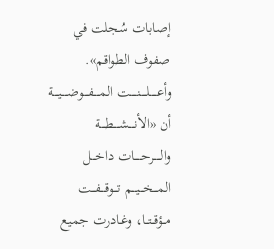إصابات سُجلت في صفوف الطواقم». وأعـــــلـــــنـــــت المــــفــــوضــــيــــة أن «الأنــــشــــطــــة والـــــرحـــــات داخـــل المـــخـــيـــم تـــوقـــفـــت مــؤقــتــا، وغـادرت جميع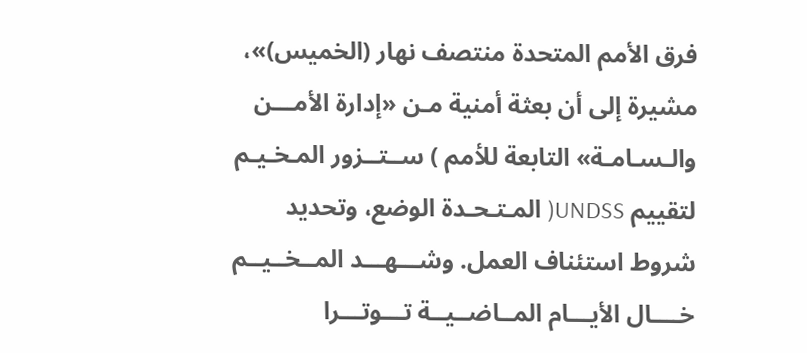فرق الأمم المتحدة منتصف نهار (الخميس)»، مشيرة إلى أن بعثة أمنية مـن «إدارة الأمـــن والـسـامـة» التابعة للأمم ) ســتــزور المـخـيـم لتقييم UNDSS( المـتـحـدة الوضع، وتحديد شروط استئناف العمل. وشـــهـــد المــخــيــم خــــال الأيـــام المــاضــيــة تـــوتـــرا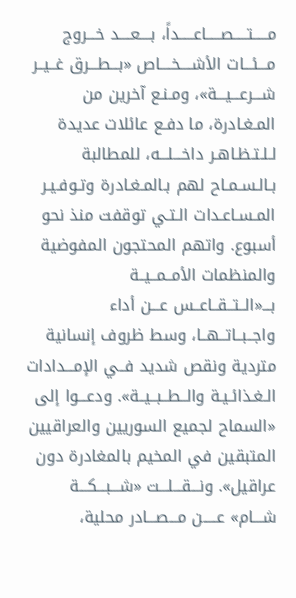مـــــتـــــصـــــاعـــــداً، بــــعــــد خـــروج مـــئـــات الأشــــخــــاص «بـــطـــرق غــيــر شـــرعـــيـــة»، ومـنـع آخرين من المـغـادرة، ما دفـع عائلات عديدة لـلـتـظـاهـر داخـــلـــه، للمطالبة بـالـسـمـاح لهم بـالمـغـادرة وتـوفـيـر المـسـاعـدات الـتـي توقفت منذ نحو أسبوع. واتهم المحتجون المفوضية والمنظمات الأمــمــيــة بـــ«الــتــقــاعــس عـــن أداء واجــبــاتــهــا، وسط ظروف إنسانية متردية ونقص شديد فــي الإمـــدادات الـغـذائـيـة والــطــبــيــة». ودعـــوا إلى «السماح لجميع السوريين والعراقيين المتبقين في المخيم بالمغادرة دون عراقيل». ونـــقـــلـــت «شـــبـــكـــة شـــام» عـــــن مـــصـــادر محلية،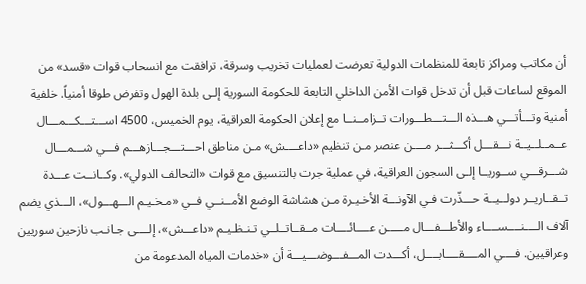أن مكاتب ومراكز تابعة للمنظمات الدولية تعرضت لعمليات تخريب وسرقة، ترافقت مع انسحاب قوات «قسد» من الموقع لساعات قبل أن تدخل قوات الأمن الداخلي التابعة للحكومة السورية إلـى بلدة الهول وتفرض طوقا أمنياً. خلفية أمنية وتـــأتـــي هـــذه الـــتـــطـــورات تــزامــنــا مع إعلان الحكومة العراقية، يوم الخميس، 4500 اســـتـــكـــمـــال عــمــلــيــة نـــقـــل أكـــثـــر مــــن عنصر مـن تنظيم «داعــــش» مـن مناطق احـــتـــجـــازهـــم فـــي شـــمـــال شـــرقـــي ســوريــا إلـى السجون العراقية، في عملية جرت بالتنسيق مع قوات «التحالف الدولي». وكــانــت عـــدة تــقــاريــر دولــيــة حـــذّرت فـي الآونـــة الأخـيـرة مـن هشاشة الوضع الأمــنــي فــي «مـخـيـم الـــهـــول»، الـــذي يضم آلاف الــــنــــســــاء والأطـــفـــال مـــــن عــــائــــات مــقــاتــلــي تـنـظـيـم «داعـــش»، إلــــى جـانـب نازحين سوريين وعراقيين. فــــي المــــقــــابــــل، أكـــدت المـــفـــوضـــيـــة أن «خدمات المياه المدعومة من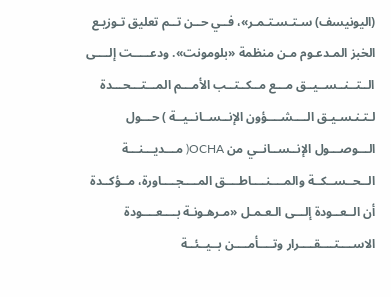(اليونيسف) سـتـسـتـمـر»، فــي حــن تــم تعليق تـوزيـع الخبز المـدعـوم مـن منظمة «بلومونت». ودعـــــت إلــــى الــتــنــســيــق مـــع مــكــتــب الأمـــم المـــتـــحـــدة لـتـنـسـيـق الــــشــــؤون الإنــســانــيــة ) حـــول الـــوصـــول الإنــســانــي من OCHA( مـــديـــنـــة الــحــســكــة والمــــنــــاطــــق المــــجــــاورة، مــؤكــدة أن الــعــودة إلـــى الـعـمـل «مـرهـونـة بــــعــــودة الاســــتــــقــــرار وتــــأمــــن بــيــئــة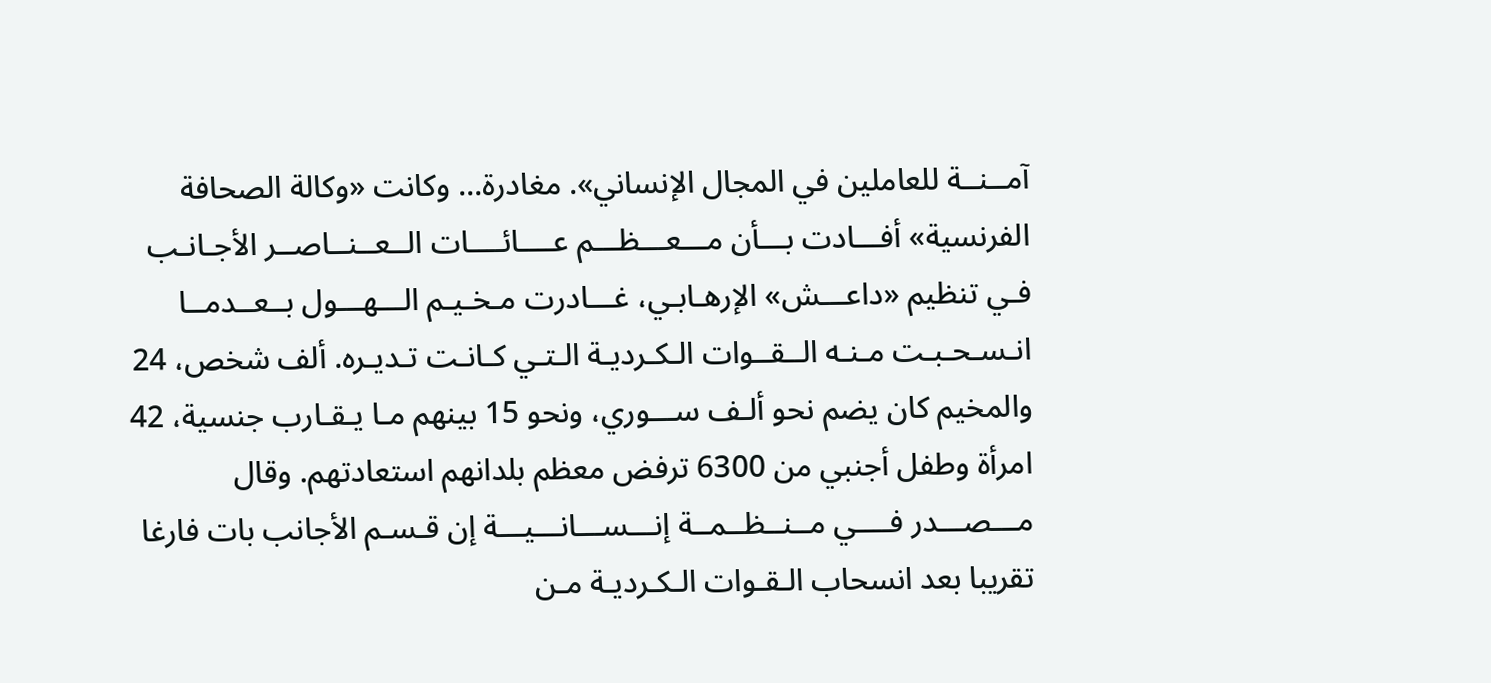آمــنــة للعاملين في المجال الإنساني». مغادرة... وكانت «وكالة الصحافة الفرنسية» أفـــادت بـــأن مـــعـــظـــم عــــائــــات الــعــنــاصــر الأجـانـب فـي تنظيم «داعـــش» الإرهـابـي، غـــادرت مـخـيـم الـــهـــول بــعــدمــا انـسـحـبـت مـنـه الــقــوات الـكـرديـة الـتـي كـانـت تـديـره. ألف شخص، 24 والمخيم كان يضم نحو ألـف ســـوري، ونحو 15 بينهم مـا يـقـارب جنسية، 42 امرأة وطفل أجنبي من 6300 ترفض معظم بلدانهم استعادتهم. وقال مـــصـــدر فــــي مــنــظــمــة إنـــســـانـــيـــة إن قـسـم الأجانب بات فارغا تقريبا بعد انسحاب الـقـوات الـكـرديـة مـن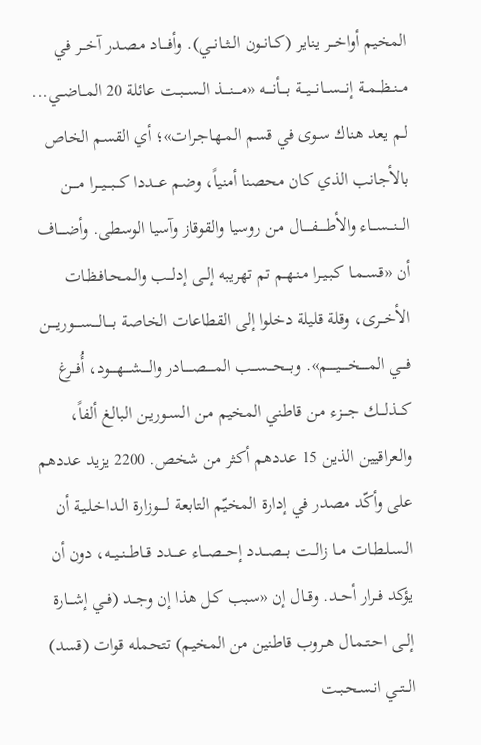المخيم أواخـــر يناير (كــانــون الــثــانــي). وأفــــاد مـصـدر آخـــر في مــنــظــمــة إنـــســـانـــيـــة بــــأنــــه «مــــنــــذ الــســبــت عائلة 20 المــاضــي... لـم يعد هناك سـوى في قسم المـهـاجـرات»؛ أي القسم الخاص بالأجانب الذي كان محصنا أمنياً، وضم عـــددا كـــبـــيـــرا مــــن الـــنـــســـاء والأطـــــفـــــال مـن روسيا والقوقاز وآسيا الوسطى. وأضــــاف أن «قـسـمـا كـبـيـرا مـنـهـم تم تهريبه إلــى إدلـــب والمـحـافـظـات الأخـــرى، وقلة قليلة دخلوا إلى القطاعات الخاصة بــــالــــســــوريــــن فـــي المـــــخـــــيـــــم». وبـــحـــســـب المـــــصـــــادر والــــشــــهــــود، أُفـــرغ كـــذلـــك جـــزء مـن قاطني المخيم مـن الـسـوريـن البالغ ألفاً، والعراقيين الذين 15 عددهم أكثر من شخص. 2200 يزيد عددهم على وأكّد مصدر في إدارة المخيّم التابعة لـــــوزارة الـداخـلـيـة أن الـسـلـطـات مــا زالــت بـــصـــدد إحـــصـــاء عــــدد قــاطــنــيــه، دون أن يؤكد فــرار أحــد. وقــال إن «سبب كـل هذا إن وجــد (فــي إشـــارة إلــى احـتـمـال هـروب قاطنين من المخيم) تتحمله قوات (قسد) الــتــي انـسـحـبـت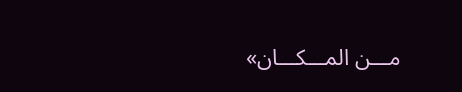مـــن المـــكـــان»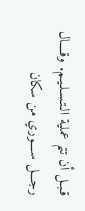قـبـل أن تتم عملية الـتـسـلـيـم. وقــــال رجـــل ســــوري من سكان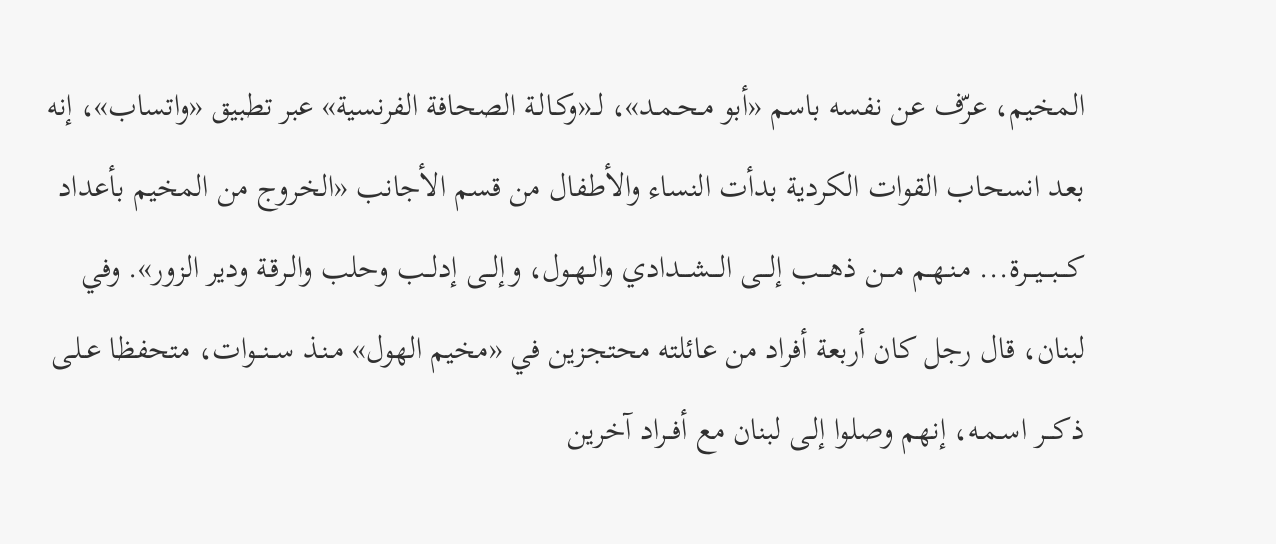المخيم، عرّف عن نفسه باسم «أبو مـحـمـد»، لــ«وكـالـة الصحافة الفرنسية» عبر تطبيق «واتساب»، إنه بعد انسحاب القوات الكردية بدأت النساء والأطفال من قسم الأجانب «الخروج من المخيم بأعداد كـــبـــيـــرة... مـنـهـم مـــن ذهـــب إلـــى الـــشـــدادي والـهـول، وإلــى إدلــب وحلب والـرقـة ودير الزور». وفي لبنان، قال رجل كان أربعة أفراد من عائلته محتجزين في «مخيم الهول» مـنـذ ســنــوات، متحفظا عـلـى ذكـــر اسـمـه، إنهم وصلوا إلـى لبنان مع أفــراد آخرين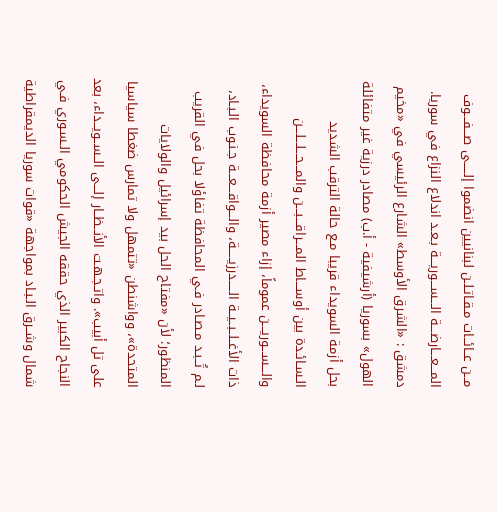مــن عــائــات مـقـاتـلـن لبنانيين انضموا إلـــــى صـــفـــوف المـــعـــارضـــة الـــســـوريـــة بـعـد اندلاع النزاع في سوريا. دمشق : «الشرق الأوسط» الشارع الرئيسي في «مخيم الهول» بسوريا (أرشيفية - أ.ب) مصادر درزية غير متفائلة بحل أزمة السويداء قريبا مـع حالة الترقب الشديد الـسـائـدة بين أوســـاط المـــراقـــبـــن والمـــحـــلـــلـــن والـــســـوريـــن عموماً، إزاء مصير أزمة محافظة السويداء، ذات الأغــلــبــيــة الـــــدرزيـــــة، والـــواقـــعـــة جـنـوب الـبـاد، لـم تُــبـد مـصـادر فـي المحافظة تفاؤلا بحل في القريب المنظور؛ لأن «مفتاح الحل بيد إسرائيل والولايات المتحدة»، وواشنطن «تتمهل ولا تمارس ضغطا سياسيا على تل أبيب». واتـجـهـت الأنــظــار إلـــى الــســويــداء، بعد النجاح الكبير الذي حققه الجيش الحكومي الـسـوري فـي شمال وشــرق الـبـاد بمواجهة «قوات سوريا الديمقراطية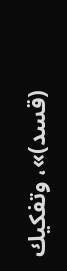(قسد)»، وتفكيك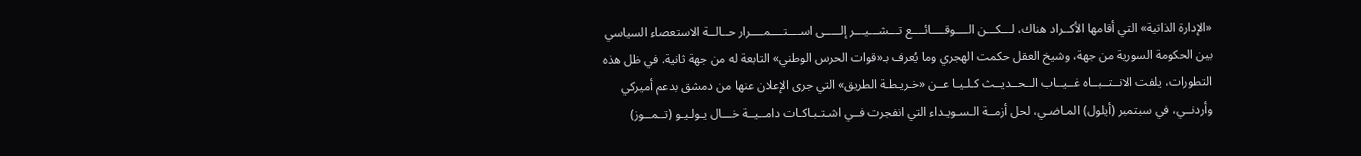«الإدارة الذاتية» التي أقامها الأكــراد هناك، لـــكـــن الــــوقــــائــــع تـــشـــيـــر إلـــــى اســــتــــمــــرار حــالــة الاستعصاء السياسي بين الحكومة السورية من جهة، وشيخ العقل حكمت الهجري وما يُعرف بـ«قوات الحرس الوطني» التابعة له من جهة ثانية. في ظل هذه التطورات، يلفت الانــتــبــاه غــيــاب الــحــديــث كـلـيـا عــن «خـريـطـة الطريق» التي جرى الإعلان عنها من دمشق بدعم أميركي وأردنــي، في سبتمبر (أيلول) المـاضـي، لحل أزمــة الـسـويـداء التي انفجرت فــي اشـتـبـاكـات دامــيــة خـــال يـولـيـو (تــمــوز)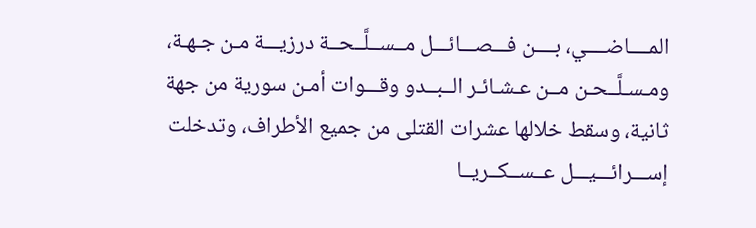المــــاضــــي، بــــن فـــصـــائـــل مــســلَّــحــة درزيـــة مـن جـهـة، ومـسـلَّــحـن مــن عـشـائـر الــبــدو وقـــوات أمـن سورية من جهة ثانية، وسقط خلالها عشرات القتلى من جميع الأطراف، وتدخلت إســـرائـــيـــل عــســكــريــا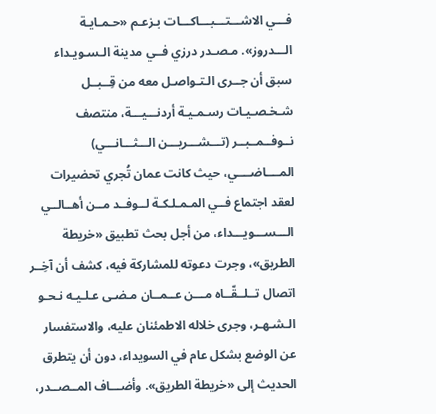فـــي الاشـــتـــبـــاكـــات بـزعـم «حـمـايـة الـــدروز». مـصـدر درزي فــي مدينة الـسـويـداء سبق أن جــرى الـتـواصـل معه من قِــبــل شـخـصـيـات رسـمـيـة أردنـــيـــة، منتصف نــوفــمــبــر (تـــشـــريـــن الـــثـــانـــي) المــــاضــــي، حيث كانت عمان تُجري تحضيرات لعقد اجتماع فــي المـمـلـكـة لــوفــد مــن أهــالــي الـــســـويـــداء، من أجل بحث تطبيق «خريطة الطريق»، وجرت دعوته للمشاركة فيه، كشف أن آخِــر اتصال تــلــقّــاه مـــن عــمــان مـضـى عـلـيـه نـحـو الـشـهـر، وجرى خلاله الاطمئنان عليه، والاستفسار عن الوضع بشكل عام في السويداء، دون أن يتطرق الحديث إلى «خريطة الطريق». وأضـــاف المــصــدر،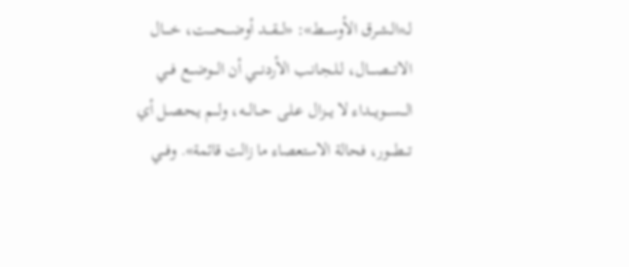لــ«الـشـرق الأوســـط»: «لـــقـــد أوضــــحــــت، خــــال الاتــــصــــال، لـلـجـانـب الأردنـــي أن الـــوضـــع فـــي الـــســـويـــداء لا يـــزال عـلـى حـــالـــه، ولـــم يـحـصـل أي تـــطـــور، فحالة الاستعصاء ما زالت قائمة». وفـــي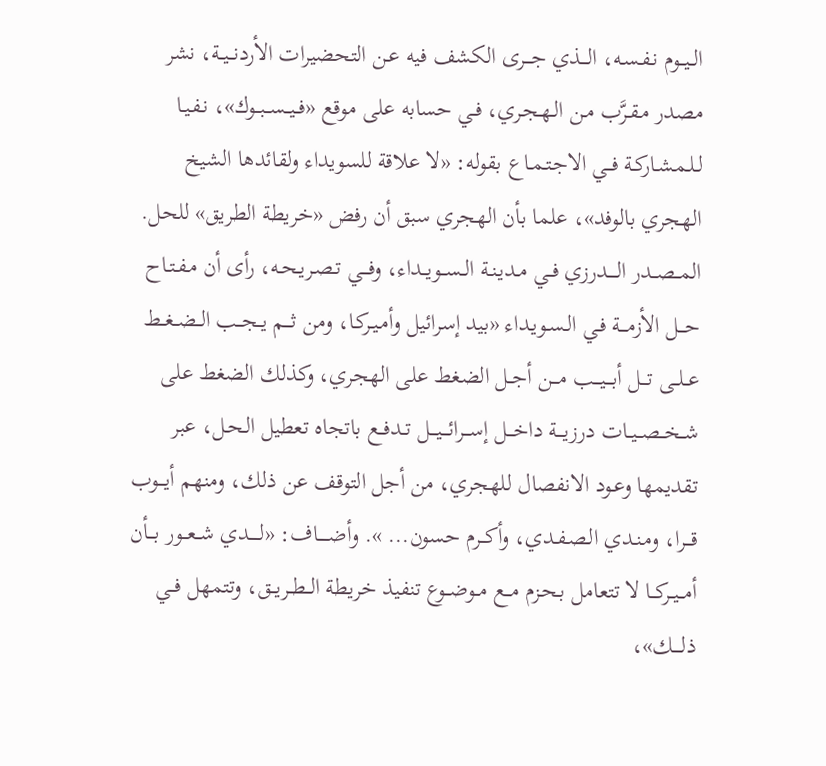الــيــوم نـفـسـه، الـــذي جـــرى الكشف فيه عـن التحضيرات الأردنــيــة، نشر مصدر مـقـرَّب مـن الـهـجـري، فـي حسابه على موقع «فــيــســبــوك»، نـفـيـا لـلـمـشـاركـة فــي الاجـتـمـاع بقوله: «لا علاقة للسويداء ولقائدها الشيخ الهجري بالوفد»، علما بأن الهجري سبق أن رفض «خريطة الطريق» للحل. المــصــدر الــــدرزي فــي مـديـنـة الــســويــداء، وفـــي تـصـريـحـه، رأى أن مـفـتـاح حـــل الأزمـــة فـي الـسـويـداء «بيد إسرائيل وأمـيـركـا، ومن ثـــم يــجــب الــضــغــط عــلــى تـــل أبـــيـــب مـــن أجــل الضغط على الهجري، وكذلك الضغط على شــخــصــيــات درزيـــة داخـــل إســـرائـــيـــل تــدفــع باتجاه تعطيل الـحـل، عبر تقديمها وعـود الانفصال للهجري، من أجل التوقف عن ذلك، ومنهم أيـــوب قـــرا، ومـنـدي الـصـفـدي، وأكــرم حسون... ». وأضـــــاف: «لـــــدي شــعــور بـــأن أمــيــركــا لا تتعامل بـحـزم مــع مــوضــوع تنفيذ خريطة الــطــريــق، وتتمهل فــي ذلــــك»،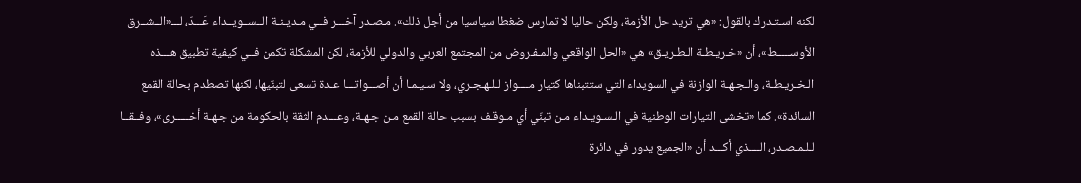لكنه اسـتـدرك بالقول: «هي تريد حل الأزمة، ولكن حاليا لا تمارس ضغطا سياسيا من أجل ذلك». مـصـدر آخـــر فــي مـديـنـة الــســويــداء عَـــدّ، لـــ«الــشــرق الأوســـــط»، أن «خـريـطـة الـطـريـق» هي «الحل الواقعي والمـفـروض من المجتمع العربي والدولي للأزمة، لكن المشكلة تكمن فــي كيفية تطبيق هـــذه الـخـريـطـة، والـجـهـة الوازنة في السويداء التي ستتبناها كتيار مــــواز لـلـهـجـري، ولا سـيـمـا أن أصـــواتـــا عـدة تسعى لتبنّيها، لكنها تصطدم بحالة القمع السائدة». كما «تخشى التيارات الوطنية في الـسـويـداء مـن تبنّي أي مـوقـف بسبب حالة القمع مـن جـهـة، وعـــدم الثقة بالحكومة من جـهـة أخـــــرى»، وفــقــا لـلـمـصـدر، الــــذي أكـــد أن «الجميع يدور في دائرة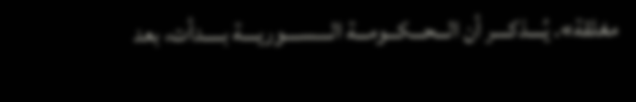مغلقة». يُــــذكــــر أن الـــحـــكـــومـــة الــــســــوريــــة بـــــدأت، بعد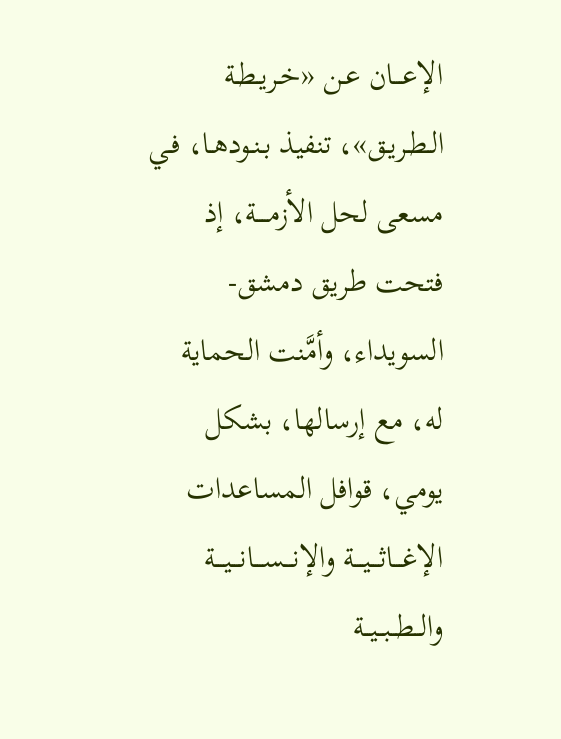الإعـــان عـن «خـريـطـة الـطـريـق»، تنفيذ بـنـودهـا، فـي مسعى لحل الأزمــــة، إذ فتحت طريق دمشق-السويداء، وأمَّنت الحماية له، مع إرسالها، بشكل يومي، قوافل المساعدات الإغـــاثـــيـــة والإنـــســـانـــيـــة والــطــبــيــة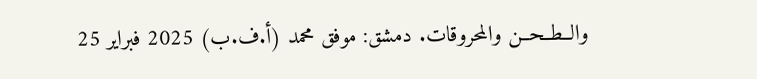والــطــحــن والمحروقات. دمشق: موفق محمد (أ.ف.ب) 2025 فبراير 25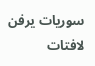سوريات يرفن لافتات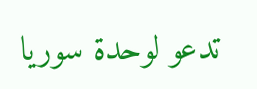تدعو لوحدة سوريا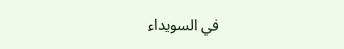في السويداء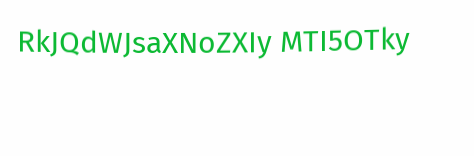RkJQdWJsaXNoZXIy MTI5OTky